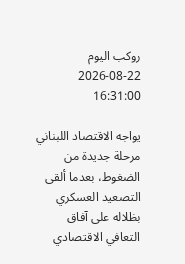روكب اليوم
2026-08-22 16:31:00

يواجه الاقتصاد اللبناني مرحلة جديدة من الضغوط، بعدما ألقى التصعيد العسكري بظلاله على آفاق التعافي الاقتصادي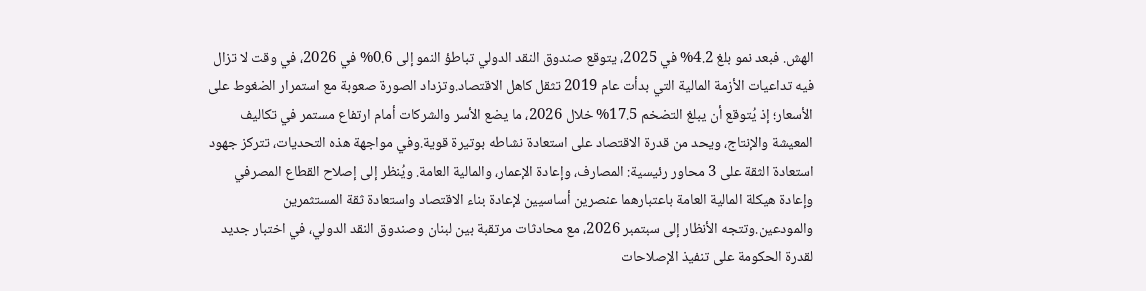الهش. فبعد نمو بلغ 4.2% في 2025، يتوقع صندوق النقد الدولي تباطؤ النمو إلى 0.6% في 2026، في وقت لا تزال فيه تداعيات الأزمة المالية التي بدأت عام 2019 تثقل كاهل الاقتصاد.وتزداد الصورة صعوبة مع استمرار الضغوط على الأسعار؛ إذ يُتوقع أن يبلغ التضخم 17.5% خلال 2026، ما يضع الأسر والشركات أمام ارتفاع مستمر في تكاليف المعيشة والإنتاج، ويحد من قدرة الاقتصاد على استعادة نشاطه بوتيرة قوية.وفي مواجهة هذه التحديات، تتركز جهود استعادة الثقة على 3 محاور رئيسية: المصارف، وإعادة الإعمار، والمالية العامة. ويُنظر إلى إصلاح القطاع المصرفي وإعادة هيكلة المالية العامة باعتبارهما عنصرين أساسيين لإعادة بناء الاقتصاد واستعادة ثقة المستثمرين والمودعين.وتتجه الأنظار إلى سبتمبر 2026، مع محادثات مرتقبة بين لبنان وصندوق النقد الدولي، في اختبار جديد لقدرة الحكومة على تنفيذ الإصلاحات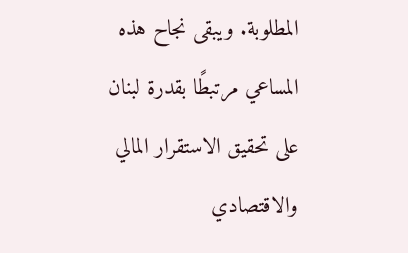المطلوبة. ويبقى نجاح هذه المساعي مرتبطًا بقدرة لبنان على تحقيق الاستقرار المالي والاقتصادي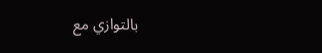بالتوازي مع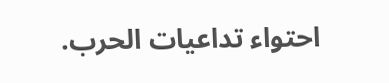احتواء تداعيات الحرب.